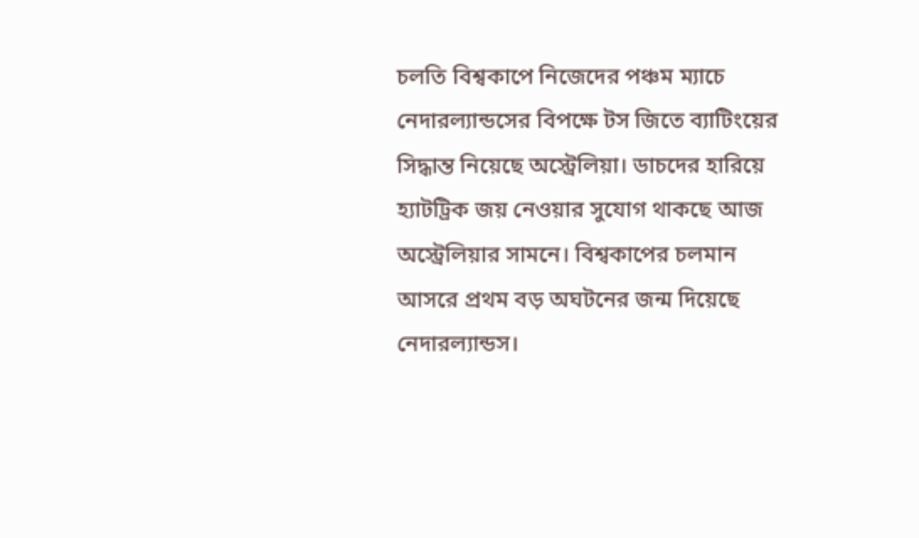চলতি বিশ্বকাপে নিজেদের পঞ্চম ম্যাচে নেদারল্যান্ডসের বিপক্ষে টস জিতে ব্যাটিংয়ের সিদ্ধান্ত নিয়েছে অস্ট্রেলিয়া। ডাচদের হারিয়ে হ্যাটট্রিক জয় নেওয়ার সুযোগ থাকছে আজ অস্ট্রেলিয়ার সামনে। বিশ্বকাপের চলমান আসরে প্রথম বড় অঘটনের জন্ম দিয়েছে নেদারল্যান্ডস।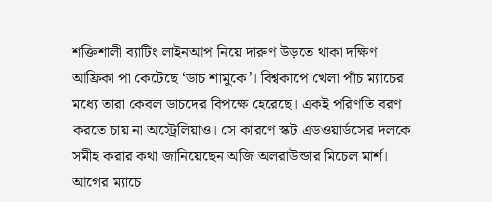শক্তিশালী ব্যাটিং লাইনআপ নিয়ে দারুণ উড়তে থাকা দক্ষিণ আফ্রিকা পা কেটেছে ‘ডাচ শামুকে’। বিশ্বকাপে খেলা পাঁচ ম্যাচের মধ্যে তারা কেবল ডাচদের বিপক্ষে হেরেছে। একই পরিণতি বরণ করতে চায় না অস্ট্রেলিয়াও। সে কারণে স্কট এডওয়ার্ডসের দলকে সমীহ করার কথা জানিয়েছেন অজি অলরাউন্ডার মিচেল মার্শ। আগের ম্যাচে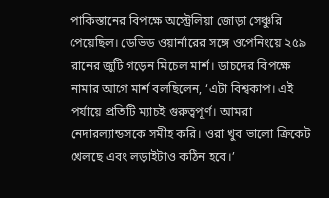পাকিস্তানের বিপক্ষে অস্ট্রেলিয়া জোড়া সেঞ্চুরি পেয়েছিল। ডেভিড ওয়ার্নারের সঙ্গে ওপেনিংয়ে ২৫৯ রানের জুটি গড়েন মিচেল মার্শ। ডাচদের বিপক্ষে নামার আগে মার্শ বলছিলেন, ‘এটা বিশ্বকাপ। এই পর্যায়ে প্রতিটি ম্যাচই গুরুত্বপূর্ণ। আমরা নেদারল্যান্ডসকে সমীহ করি। ওরা খুব ভালো ক্রিকেট খেলছে এবং লড়াইটাও কঠিন হবে।’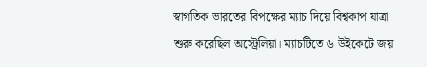স্বাগতিক ভারতের বিপক্ষের ম্যাচ দিয়ে বিশ্বকাপ যাত্রা শুরু করেছিল অস্ট্রেলিয়া। ম্যাচটিতে ৬ উইকেটে জয়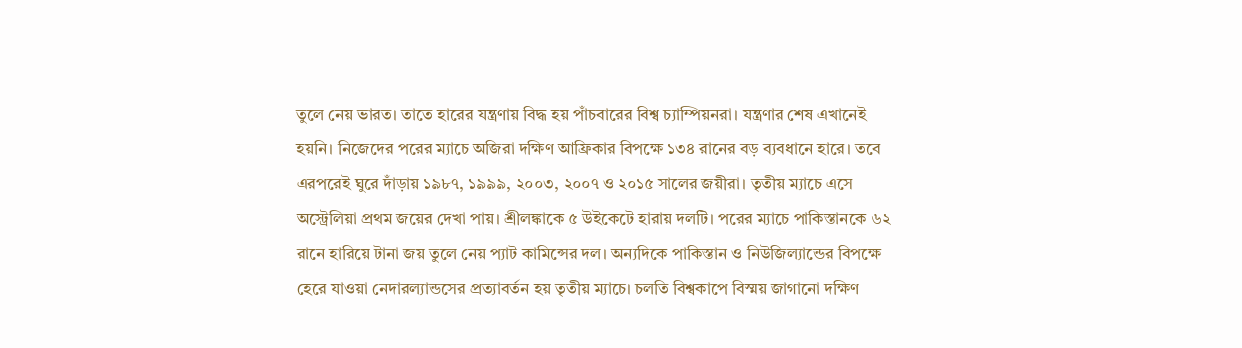তুলে নেয় ভারত। তাতে হারের যন্ত্রণায় বিদ্ধ হয় পাঁচবারের বিশ্ব চ্যাম্পিয়নরা। যন্ত্রণার শেষ এখানেই হয়নি। নিজেদের পরের ম্যাচে অজিরা দক্ষিণ আফ্রিকার বিপক্ষে ১৩৪ রানের বড় ব্যবধানে হারে। তবে এরপরেই ঘুরে দাঁড়ায় ১৯৮৭, ১৯৯৯, ২০০৩, ২০০৭ ও ২০১৫ সালের জয়ীরা। তৃতীয় ম্যাচে এসে অস্ট্রেলিয়া প্রথম জয়ের দেখা পায়। শ্রীলঙ্কাকে ৫ উইকেটে হারায় দলটি। পরের ম্যাচে পাকিস্তানকে ৬২ রানে হারিয়ে টানা জয় তুলে নেয় প্যাট কামিন্সের দল। অন্যদিকে পাকিস্তান ও নিউজিল্যান্ডের বিপক্ষে হেরে যাওয়া নেদারল্যান্ডসের প্রত্যাবর্তন হয় তৃতীয় ম্যাচে। চলতি বিশ্বকাপে বিস্ময় জাগানো দক্ষিণ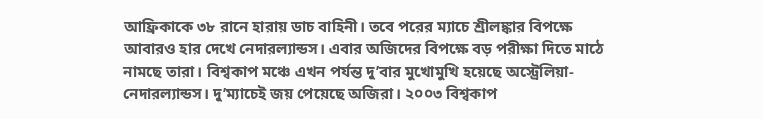আফ্রিকাকে ৩৮ রানে হারায় ডাচ বাহিনী। তবে পরের ম্যাচে শ্রীলঙ্কার বিপক্ষে আবারও হার দেখে নেদারল্যান্ডস। এবার অজিদের বিপক্ষে বড় পরীক্ষা দিতে মাঠে নামছে তারা। বিশ্বকাপ মঞ্চে এখন পর্যন্ত দু’বার মুখোমুখি হয়েছে অস্ট্রেলিয়া-নেদারল্যান্ডস। দু’ম্যাচেই জয় পেয়েছে অজিরা। ২০০৩ বিশ্বকাপ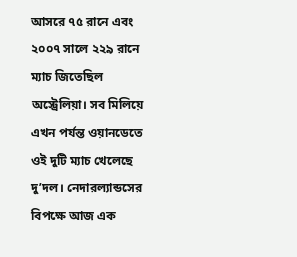আসরে ৭৫ রানে এবং ২০০৭ সালে ২২৯ রানে ম্যাচ জিতেছিল অস্ট্রেলিয়া। সব মিলিয়ে এখন পর্যন্ত ওয়ানডেতে ওই দুটি ম্যাচ খেলেছে দু’দল। নেদারল্যান্ডসের বিপক্ষে আজ এক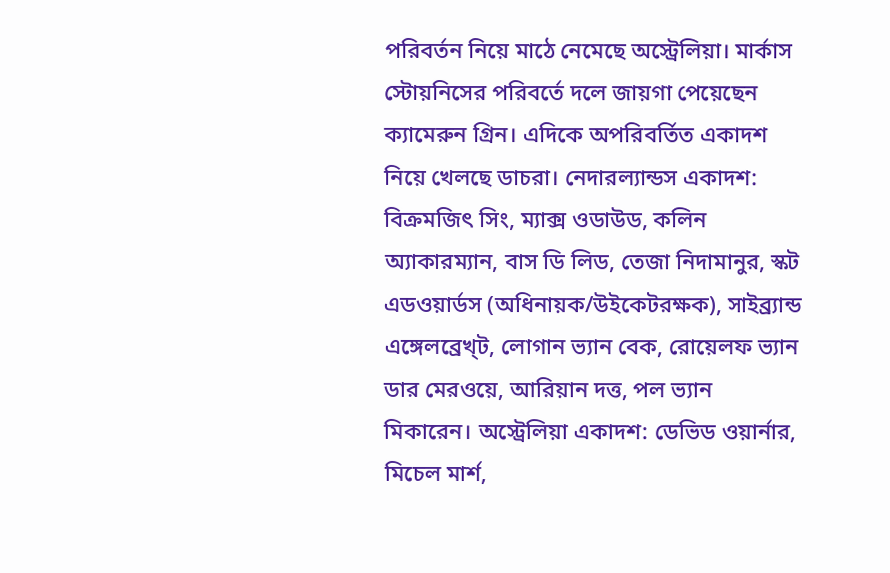পরিবর্তন নিয়ে মাঠে নেমেছে অস্ট্রেলিয়া। মার্কাস স্টোয়নিসের পরিবর্তে দলে জায়গা পেয়েছেন ক্যামেরুন গ্রিন। এদিকে অপরিবর্তিত একাদশ নিয়ে খেলছে ডাচরা। নেদারল্যান্ডস একাদশ: বিক্রমজিৎ সিং, ম্যাক্স ওডাউড, কলিন অ্যাকারম্যান, বাস ডি লিড, তেজা নিদামানুর, স্কট এডওয়ার্ডস (অধিনায়ক/উইকেটরক্ষক), সাইব্র্যান্ড এঙ্গেলব্রেখ্ট, লোগান ভ্যান বেক, রোয়েলফ ভ্যান ডার মেরওয়ে, আরিয়ান দত্ত, পল ভ্যান মিকারেন। অস্ট্রেলিয়া একাদশ: ডেভিড ওয়ার্নার, মিচেল মার্শ,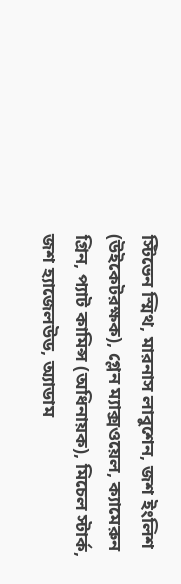স্টিভেন স্মিথ, মারনাস লাবুশেন, জশ ইংলিশ (উইকেটরক্ষক), গ্লেন ম্যাক্সওয়েল, ক্যামেরুন গ্রিন, প্যাট কামিন্স (অধিনায়ক), মিচেল স্টার্ক, জশ হ্যাজেলউড, অ্যাডাম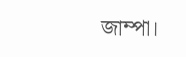জাম্পা।